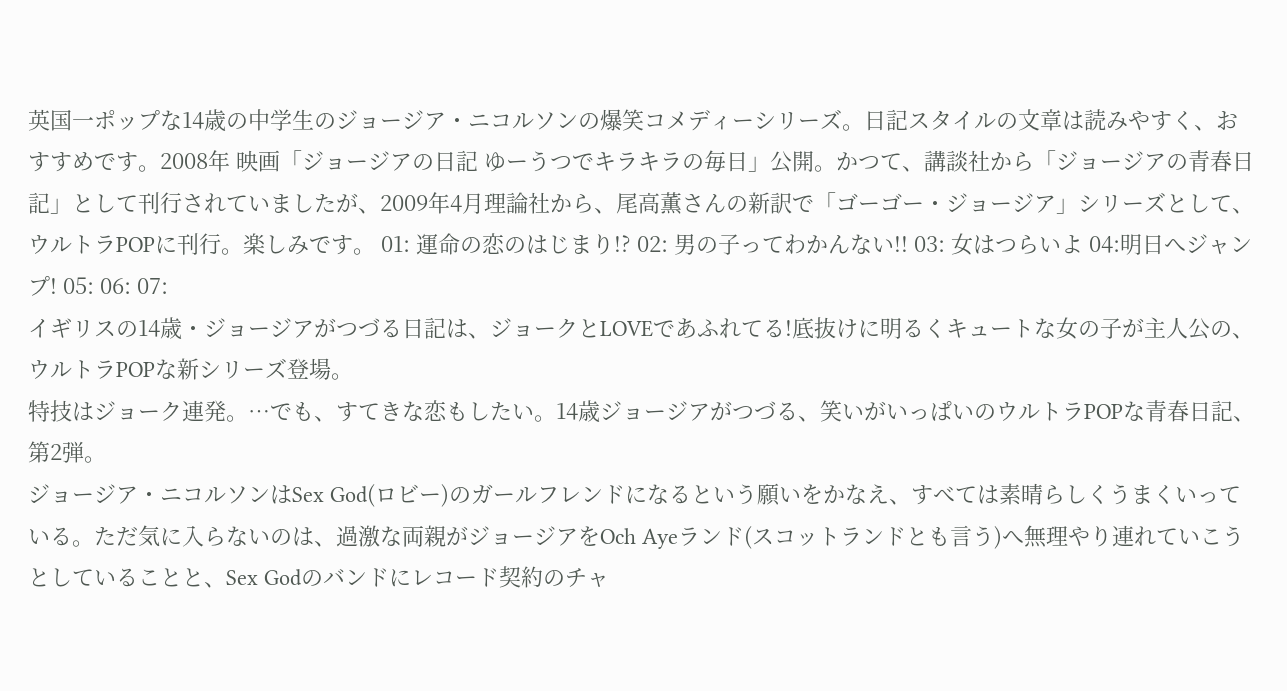英国一ポップな14歳の中学生のジョージア・ニコルソンの爆笑コメディーシリーズ。日記スタイルの文章は読みやすく、おすすめです。2008年 映画「ジョージアの日記 ゆーうつでキラキラの毎日」公開。かつて、講談社から「ジョージアの青春日記」として刊行されていましたが、2009年4月理論社から、尾高薫さんの新訳で「ゴーゴー・ジョージア」シリーズとして、ウルトラPOPに刊行。楽しみです。 01: 運命の恋のはじまり!? 02: 男の子ってわかんない!! 03: 女はつらいよ 04:明日へジャンプ! 05: 06: 07:
イギリスの14歳・ジョージアがつづる日記は、ジョークとLOVEであふれてる!底抜けに明るくキュートな女の子が主人公の、ウルトラPOPな新シリーズ登場。
特技はジョーク連発。…でも、すてきな恋もしたい。14歳ジョージアがつづる、笑いがいっぱいのウルトラPOPな青春日記、第2弾。
ジョージア・ニコルソンはSex God(ロビー)のガールフレンドになるという願いをかなえ、すべては素晴らしくうまくいっている。ただ気に入らないのは、過激な両親がジョージアをOch Ayeランド(スコットランドとも言う)へ無理やり連れていこうとしていることと、Sex Godのバンドにレコード契約のチャ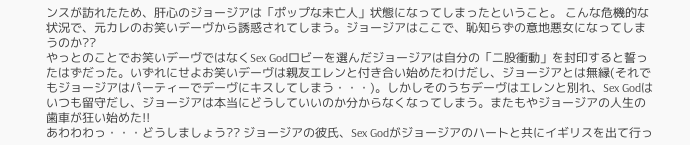ンスが訪れたため、肝心のジョージアは「ポップな未亡人」状態になってしまったということ。 こんな危機的な状況で、元カレのお笑いデーヴから誘惑されてしまう。ジョージアはここで、恥知らずの意地悪女になってしまうのか??
やっとのことでお笑いデーヴではなくSex Godロビーを選んだジョージアは自分の「二股衝動」を封印すると誓ったはずだった。いずれにせよお笑いデーヴは親友エレンと付き合い始めたわけだし、ジョージアとは無縁(それでもジョージアはパーティーでデーヴにキスしてしまう・・・)。しかしそのうちデーヴはエレンと別れ、Sex Godはいつも留守だし、ジョージアは本当にどうしていいのか分からなくなってしまう。またもやジョージアの人生の歯車が狂い始めた!!
あわわわっ・・・どうしましょう?? ジョージアの彼氏、Sex Godがジョージアのハートと共にイギリスを出て行っ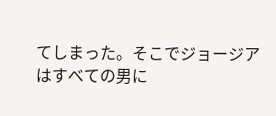てしまった。そこでジョージアはすべての男に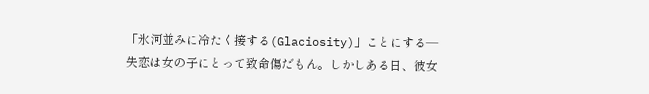「氷河並みに冷たく接する(Glaciosity)」ことにする―失恋は女の子にとって致命傷だもん。しかしある日、彼女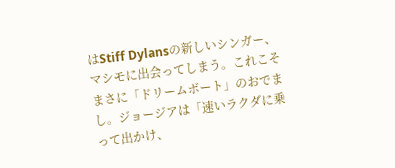はStiff Dylansの新しいシンガー、マシモに出会ってしまう。これこそまさに「ドリームボート」のおでまし。ジョージアは「速いラクダに乗って出かけ、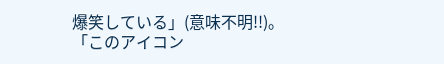爆笑している」(意味不明!!)。
「このアイコン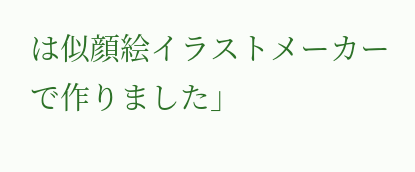は似顔絵イラストメーカーで作りました」